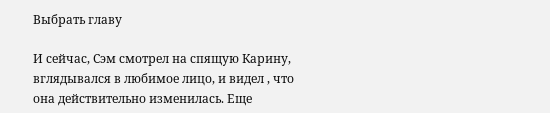Выбрать главу

И сейчас, Сэм смотрел на спящую Карину, вглядывался в любимое лицо, и видел , что она действительно изменилась. Еще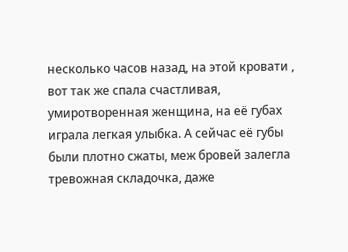несколько часов назад, на этой кровати , вот так же спала счастливая, умиротворенная женщина, на её губах играла легкая улыбка. А сейчас её губы были плотно сжаты, меж бровей залегла тревожная складочка, даже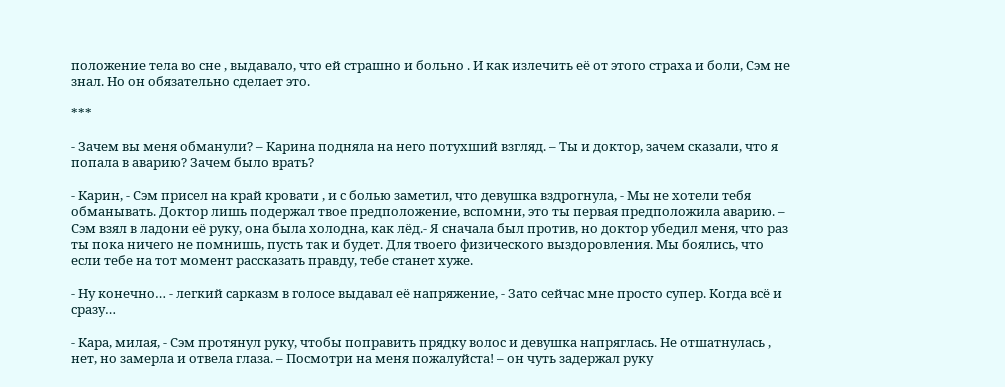положение тела во сне , выдавало, что ей страшно и больно . И как излечить её от этого страха и боли, Сэм не знал. Но он обязательно сделает это.

***

- Зачем вы меня обманули? – Карина подняла на него потухший взгляд. – Ты и доктор, зачем сказали, что я попала в аварию? Зачем было врать?

- Карин, - Сэм присел на край кровати , и с болью заметил, что девушка вздрогнула, - Мы не хотели тебя обманывать. Доктор лишь подержал твое предположение, вспомни, это ты первая предположила аварию. – Сэм взял в ладони её руку, она была холодна, как лёд.- Я сначала был против, но доктор убедил меня, что раз ты пока ничего не помнишь, пусть так и будет. Для твоего физического выздоровления. Мы боялись, что если тебе на тот момент рассказать правду, тебе станет хуже.

- Ну конечно… - легкий сарказм в голосе выдавал её напряжение, - Зато сейчас мне просто супер. Когда всё и сразу…

- Кара, милая, - Сэм протянул руку, чтобы поправить прядку волос и девушка напряглась. Не отшатнулась , нет, но замерла и отвела глаза. – Посмотри на меня пожалуйста! – он чуть задержал руку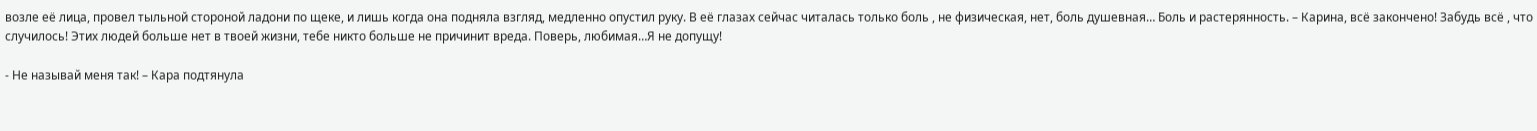возле её лица, провел тыльной стороной ладони по щеке, и лишь когда она подняла взгляд, медленно опустил руку. В её глазах сейчас читалась только боль , не физическая, нет, боль душевная… Боль и растерянность. – Карина, всё закончено! Забудь всё , что случилось! Этих людей больше нет в твоей жизни, тебе никто больше не причинит вреда. Поверь, любимая…Я не допущу!

- Не называй меня так! – Кара подтянула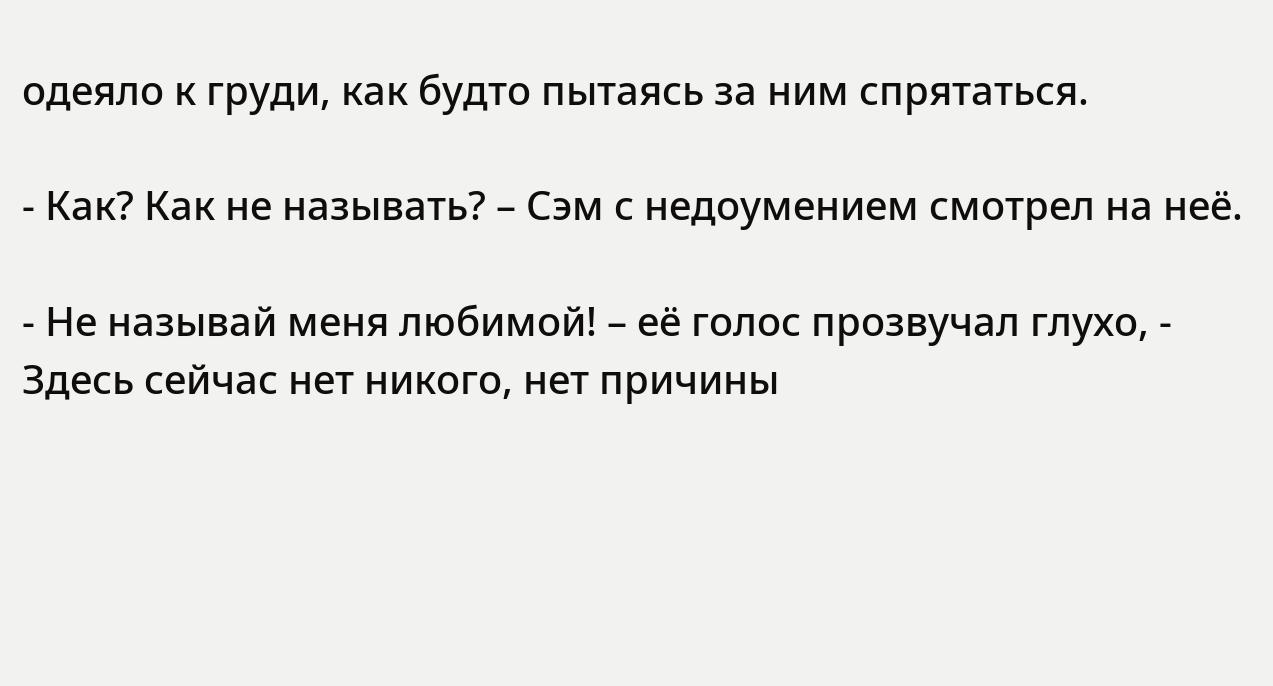одеяло к груди, как будто пытаясь за ним спрятаться.

- Как? Как не называть? – Сэм с недоумением смотрел на неё.

- Не называй меня любимой! – её голос прозвучал глухо, - Здесь сейчас нет никого, нет причины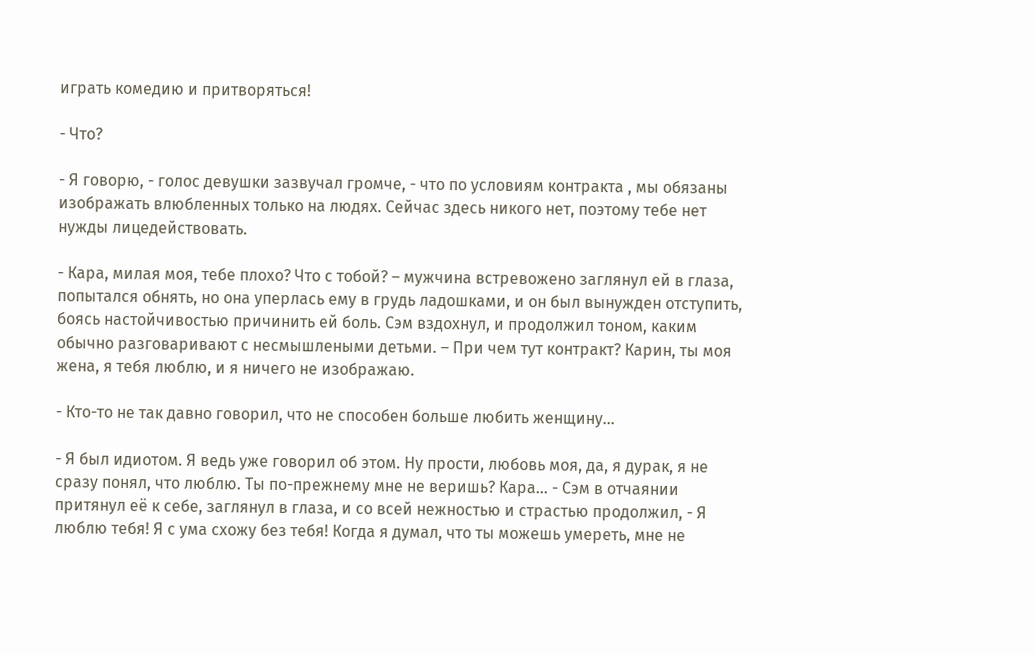играть комедию и притворяться!

- Что?

- Я говорю, - голос девушки зазвучал громче, - что по условиям контракта , мы обязаны изображать влюбленных только на людях. Сейчас здесь никого нет, поэтому тебе нет нужды лицедействовать.

- Кара, милая моя, тебе плохо? Что с тобой? – мужчина встревожено заглянул ей в глаза, попытался обнять, но она уперлась ему в грудь ладошками, и он был вынужден отступить, боясь настойчивостью причинить ей боль. Сэм вздохнул, и продолжил тоном, каким обычно разговаривают с несмышлеными детьми. – При чем тут контракт? Карин, ты моя жена, я тебя люблю, и я ничего не изображаю.

- Кто-то не так давно говорил, что не способен больше любить женщину…

- Я был идиотом. Я ведь уже говорил об этом. Ну прости, любовь моя, да, я дурак, я не сразу понял, что люблю. Ты по-прежнему мне не веришь? Кара… - Сэм в отчаянии притянул её к себе, заглянул в глаза, и со всей нежностью и страстью продолжил, - Я люблю тебя! Я с ума схожу без тебя! Когда я думал, что ты можешь умереть, мне не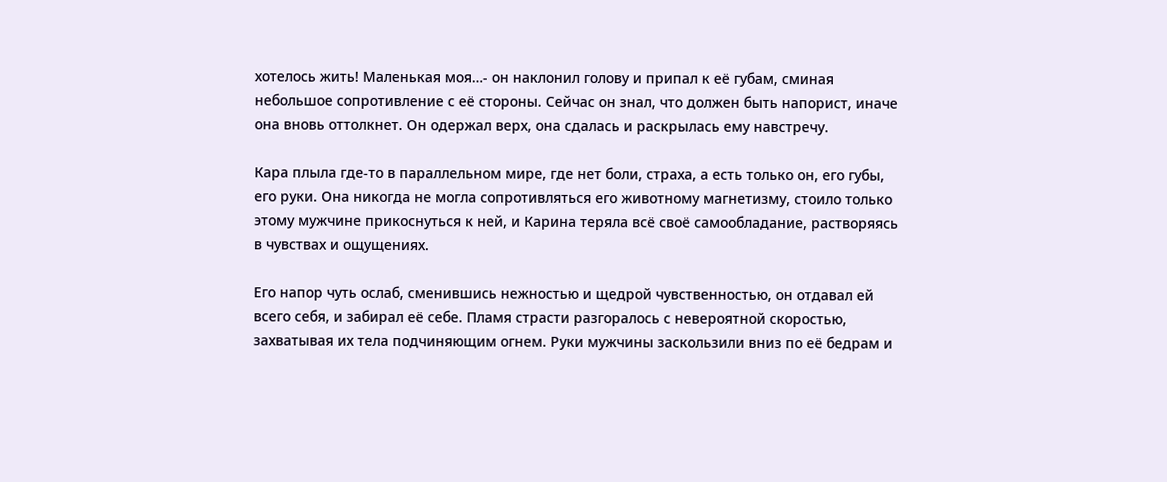хотелось жить! Маленькая моя…- он наклонил голову и припал к её губам, сминая небольшое сопротивление с её стороны. Сейчас он знал, что должен быть напорист, иначе она вновь оттолкнет. Он одержал верх, она сдалась и раскрылась ему навстречу.

Кара плыла где-то в параллельном мире, где нет боли, страха, а есть только он, его губы, его руки. Она никогда не могла сопротивляться его животному магнетизму, стоило только этому мужчине прикоснуться к ней, и Карина теряла всё своё самообладание, растворяясь в чувствах и ощущениях.

Его напор чуть ослаб, сменившись нежностью и щедрой чувственностью, он отдавал ей всего себя, и забирал её себе. Пламя страсти разгоралось с невероятной скоростью, захватывая их тела подчиняющим огнем. Руки мужчины заскользили вниз по её бедрам и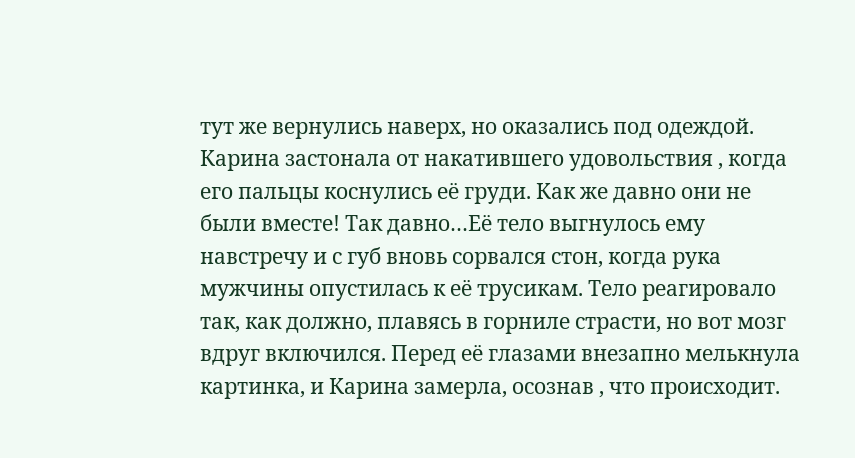тут же вернулись наверх, но оказались под одеждой. Карина застонала от накатившего удовольствия , когда его пальцы коснулись её груди. Как же давно они не были вместе! Так давно…Её тело выгнулось ему навстречу и с губ вновь сорвался стон, когда рука мужчины опустилась к её трусикам. Тело реагировало так, как должно, плавясь в горниле страсти, но вот мозг вдруг включился. Перед её глазами внезапно мелькнула картинка, и Карина замерла, осознав , что происходит.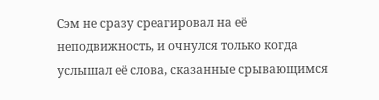Сэм не сразу среагировал на её неподвижность, и очнулся только когда услышал её слова, сказанные срывающимся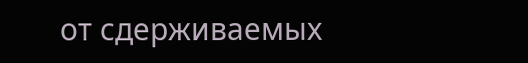от сдерживаемых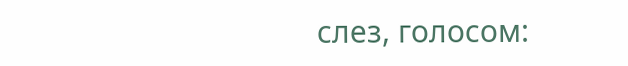слез, голосом: